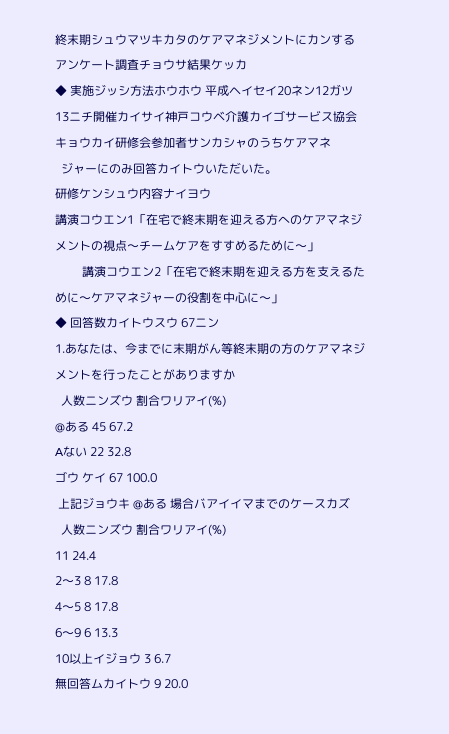終末期シュウマツキカタのケアマネジメントにカンするアンケート調査チョウサ結果ケッカ
◆ 実施ジッシ方法ホウホウ 平成ヘイセイ20ネン12ガツ13ニチ開催カイサイ神戸コウベ介護カイゴサービス協会キョウカイ研修会参加者サンカシャのうちケアマネ
  ジャーにのみ回答カイトウいただいた。
研修ケンシュウ内容ナイヨウ
講演コウエン1「在宅で終末期を迎える方へのケアマネジメントの視点〜チームケアをすすめるために〜」
         講演コウエン2「在宅で終末期を迎える方を支えるために〜ケアマネジャーの役割を中心に〜」
◆ 回答数カイトウスウ 67ニン
1.あなたは、今までに末期がん等終末期の方のケアマネジメントを行ったことがありますか
  人数ニンズウ 割合ワリアイ(%)
@ある 45 67.2
Aない 22 32.8
ゴウ ケイ 67 100.0
 上記ジョウキ @ある 場合バアイイマまでのケースカズ
  人数ニンズウ 割合ワリアイ(%)
11 24.4
2〜3 8 17.8
4〜5 8 17.8
6〜9 6 13.3
10以上イジョウ 3 6.7
無回答ムカイトウ 9 20.0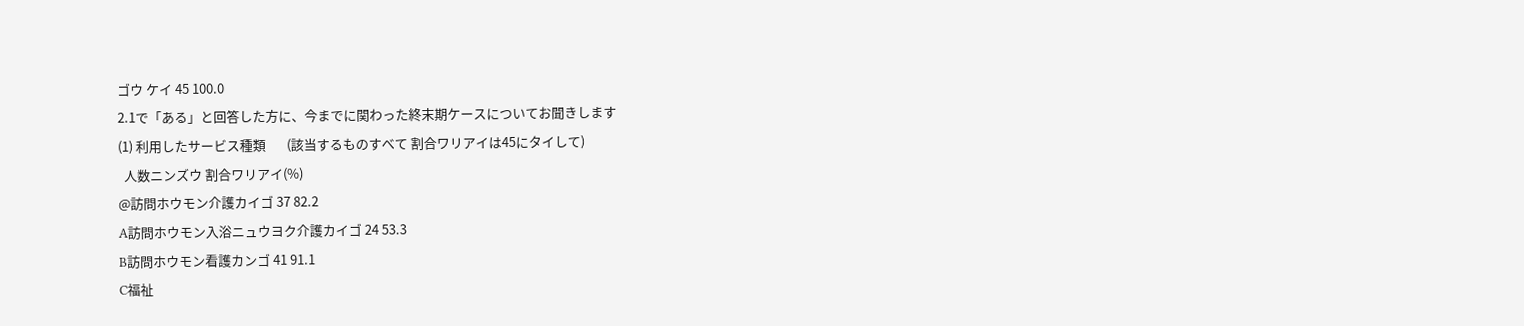ゴウ ケイ 45 100.0
2.1で「ある」と回答した方に、今までに関わった終末期ケースについてお聞きします
(1) 利用したサービス種類       (該当するものすべて 割合ワリアイは45にタイして)
  人数ニンズウ 割合ワリアイ(%)
@訪問ホウモン介護カイゴ 37 82.2
A訪問ホウモン入浴ニュウヨク介護カイゴ 24 53.3
B訪問ホウモン看護カンゴ 41 91.1
C福祉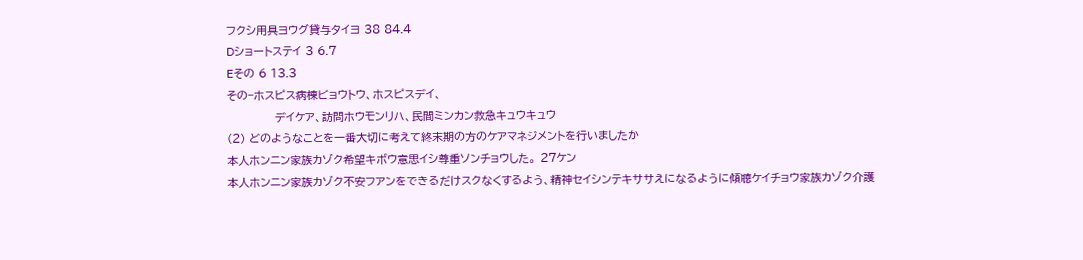フクシ用具ヨウグ貸与タイヨ 38 84.4
Dショートステイ 3 6.7
Eその 6 13.3
その−ホスピス病棟ビョウトウ、ホスピスデイ、
            デイケア、訪問ホウモンリハ、民間ミンカン救急キュウキュウ
(2) どのようなことを一番大切に考えて終末期の方のケアマネジメントを行いましたか
本人ホンニン家族カゾク希望キボウ意思イシ尊重ソンチョウした。 27ケン
本人ホンニン家族カゾク不安フアンをできるだけスクなくするよう、精神セイシンテキササえになるように傾聴ケイチョウ家族カゾク介護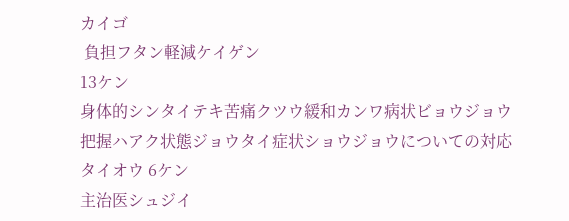カイゴ
 負担フタン軽減ケイゲン
13ケン
身体的シンタイテキ苦痛クツウ緩和カンワ病状ビョウジョウ把握ハアク状態ジョウタイ症状ショウジョウについての対応タイオウ 6ケン
主治医シュジイ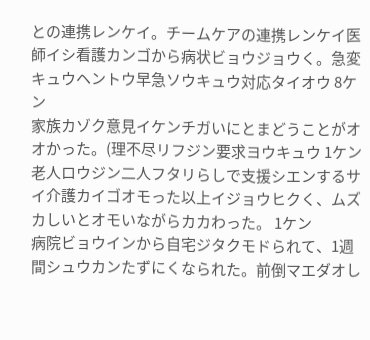との連携レンケイ。チームケアの連携レンケイ医師イシ看護カンゴから病状ビョウジョウく。急変キュウヘントウ早急ソウキュウ対応タイオウ 8ケン
家族カゾク意見イケンチガいにとまどうことがオオかった。(理不尽リフジン要求ヨウキュウ 1ケン
老人ロウジン二人フタリらしで支援シエンするサイ介護カイゴオモった以上イジョウヒクく、ムズカしいとオモいながらカカわった。 1ケン
病院ビョウインから自宅ジタクモドられて、1週間シュウカンたずにくなられた。前倒マエダオし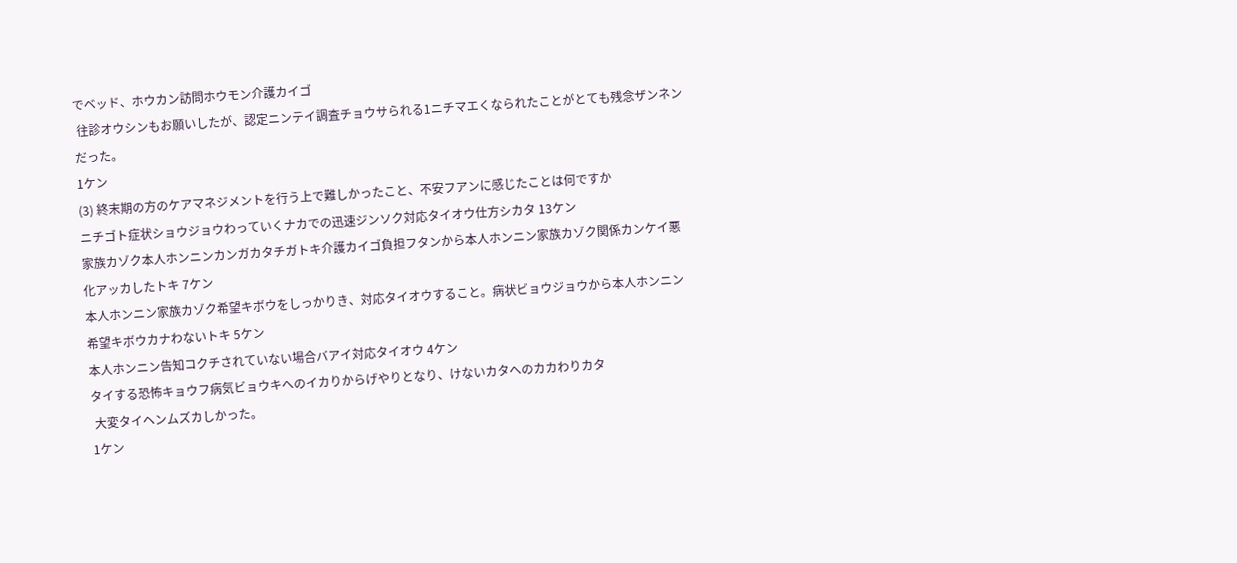でベッド、ホウカン訪問ホウモン介護カイゴ
 往診オウシンもお願いしたが、認定ニンテイ調査チョウサられる1ニチマエくなられたことがとても残念ザンネンだった。
1ケン
(3) 終末期の方のケアマネジメントを行う上で難しかったこと、不安フアンに感じたことは何ですか
ニチゴト症状ショウジョウわっていくナカでの迅速ジンソク対応タイオウ仕方シカタ 13ケン
家族カゾク本人ホンニンカンガカタチガトキ介護カイゴ負担フタンから本人ホンニン家族カゾク関係カンケイ悪化アッカしたトキ 7ケン
本人ホンニン家族カゾク希望キボウをしっかりき、対応タイオウすること。病状ビョウジョウから本人ホンニン希望キボウカナわないトキ 5ケン
本人ホンニン告知コクチされていない場合バアイ対応タイオウ 4ケン
タイする恐怖キョウフ病気ビョウキへのイカりからげやりとなり、けないカタへのカカわりカタ
 大変タイヘンムズカしかった。
1ケン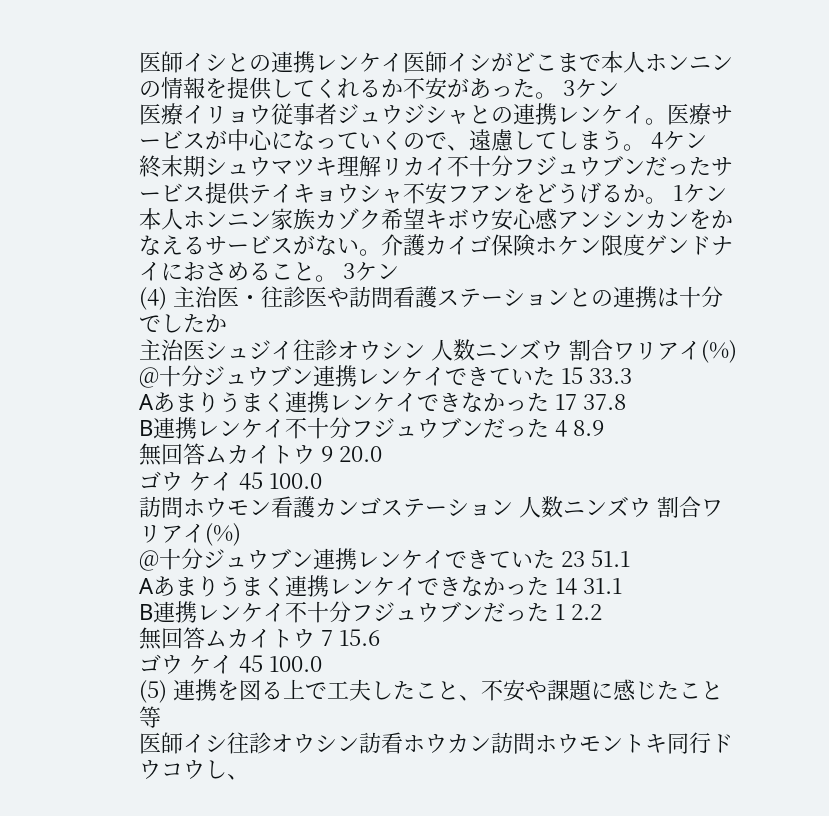医師イシとの連携レンケイ医師イシがどこまで本人ホンニンの情報を提供してくれるか不安があった。 3ケン
医療イリョウ従事者ジュウジシャとの連携レンケイ。医療サービスが中心になっていくので、遠慮してしまう。 4ケン
終末期シュウマツキ理解リカイ不十分フジュウブンだったサービス提供テイキョウシャ不安フアンをどうげるか。 1ケン
本人ホンニン家族カゾク希望キボウ安心感アンシンカンをかなえるサービスがない。介護カイゴ保険ホケン限度ゲンドナイにおさめること。 3ケン
(4) 主治医・往診医や訪問看護ステーションとの連携は十分でしたか
主治医シュジイ往診オウシン 人数ニンズウ 割合ワリアイ(%)
@十分ジュウブン連携レンケイできていた 15 33.3
Aあまりうまく連携レンケイできなかった 17 37.8
B連携レンケイ不十分フジュウブンだった 4 8.9
無回答ムカイトウ 9 20.0
ゴウ ケイ 45 100.0
訪問ホウモン看護カンゴステーション 人数ニンズウ 割合ワリアイ(%)
@十分ジュウブン連携レンケイできていた 23 51.1
Aあまりうまく連携レンケイできなかった 14 31.1
B連携レンケイ不十分フジュウブンだった 1 2.2
無回答ムカイトウ 7 15.6
ゴウ ケイ 45 100.0
(5) 連携を図る上で工夫したこと、不安や課題に感じたこと等
医師イシ往診オウシン訪看ホウカン訪問ホウモントキ同行ドウコウし、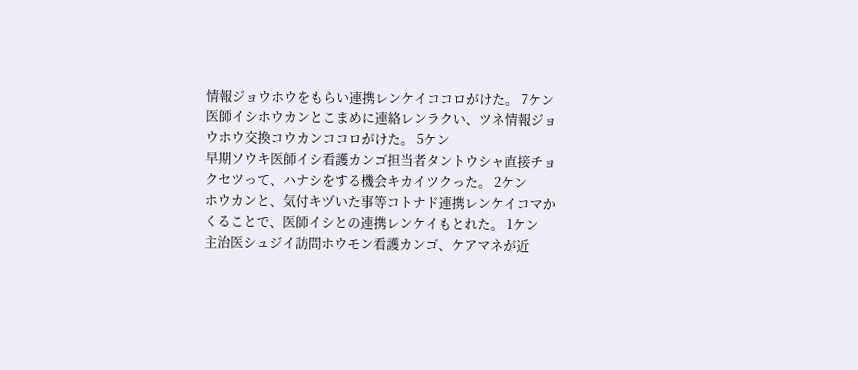情報ジョウホウをもらい連携レンケイココロがけた。 7ケン
医師イシホウカンとこまめに連絡レンラクい、ツネ情報ジョウホウ交換コウカンココロがけた。 5ケン
早期ソウキ医師イシ看護カンゴ担当者タントウシャ直接チョクセツって、ハナシをする機会キカイツクった。 2ケン
ホウカンと、気付キヅいた事等コトナド連携レンケイコマかくることで、医師イシとの連携レンケイもとれた。 1ケン
主治医シュジイ訪問ホウモン看護カンゴ、ケアマネが近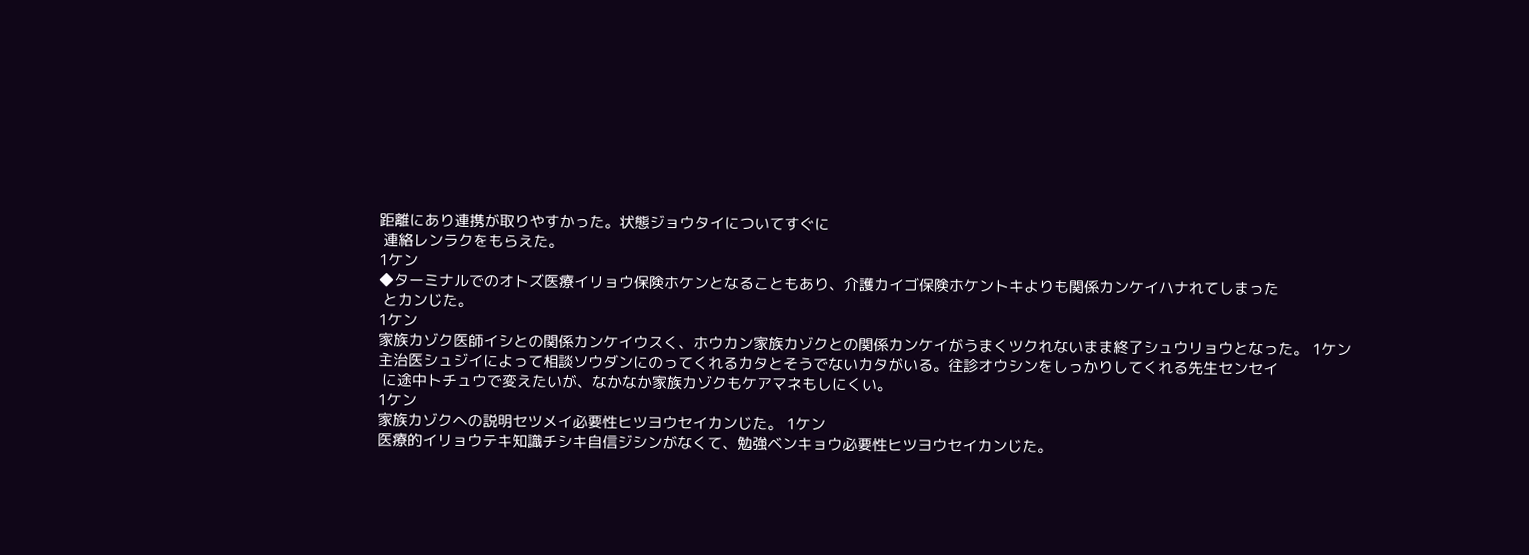距離にあり連携が取りやすかった。状態ジョウタイについてすぐに
 連絡レンラクをもらえた。
1ケン
◆ターミナルでのオトズ医療イリョウ保険ホケンとなることもあり、介護カイゴ保険ホケントキよりも関係カンケイハナれてしまった
 とカンじた。
1ケン
家族カゾク医師イシとの関係カンケイウスく、ホウカン家族カゾクとの関係カンケイがうまくツクれないまま終了シュウリョウとなった。 1ケン
主治医シュジイによって相談ソウダンにのってくれるカタとそうでないカタがいる。往診オウシンをしっかりしてくれる先生センセイ
 に途中トチュウで変えたいが、なかなか家族カゾクもケアマネもしにくい。
1ケン
家族カゾクへの説明セツメイ必要性ヒツヨウセイカンじた。 1ケン
医療的イリョウテキ知識チシキ自信ジシンがなくて、勉強ベンキョウ必要性ヒツヨウセイカンじた。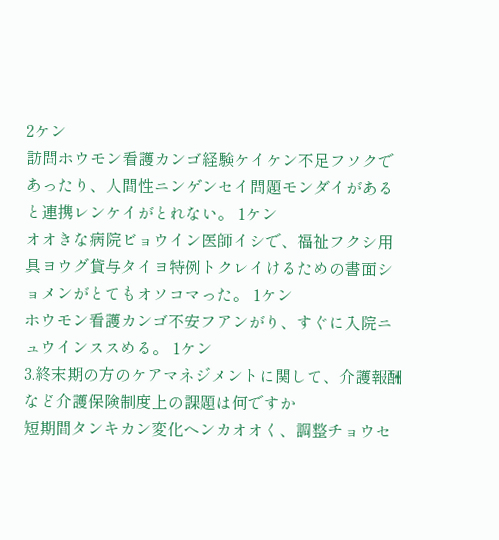2ケン
訪問ホウモン看護カンゴ経験ケイケン不足フソクであったり、人間性ニンゲンセイ問題モンダイがあると連携レンケイがとれない。 1ケン
オオきな病院ビョウイン医師イシで、福祉フクシ用具ヨウグ貸与タイヨ特例トクレイけるための書面ショメンがとてもオソコマった。 1ケン
ホウモン看護カンゴ不安フアンがり、すぐに入院ニュウインススめる。 1ケン
3.終末期の方のケアマネジメントに関して、介護報酬など介護保険制度上の課題は何ですか
短期間タンキカン変化ヘンカオオく、調整チョウセ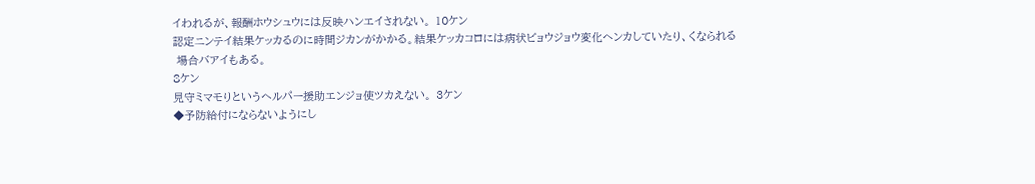イわれるが、報酬ホウシュウには反映ハンエイされない。 10ケン
認定ニンテイ結果ケッカるのに時間ジカンがかかる。結果ケッカコロには病状ビョウジョウ変化ヘンカしていたり、くなられる
 場合バアイもある。
8ケン
見守ミマモりというヘルパー援助エンジョ使ツカえない。 3ケン
◆予防給付にならないようにし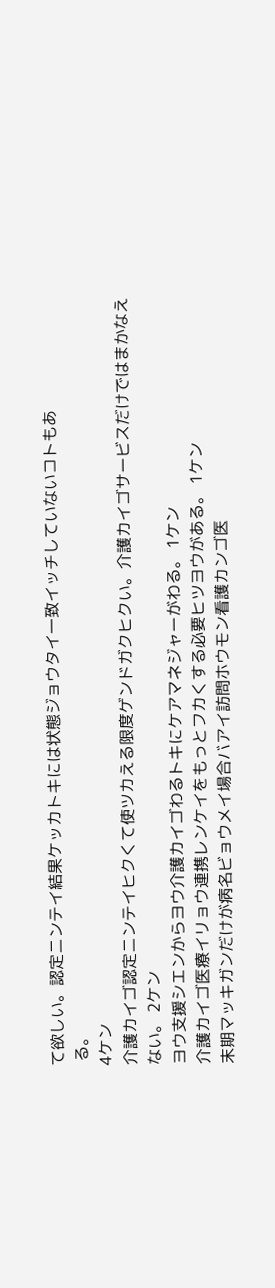て欲しい。認定ニンテイ結果ケッカトキには状態ジョウタイ一致イッチしていないコトもあ
 る。
4ケン
介護カイゴ認定ニンテイヒクくて使ツカえる限度ゲンドガクヒクい。介護カイゴサービスだけではまかなえない。 2ケン
ヨウ支援シエンからヨウ介護カイゴわるトキにケアマネジャーがわる。 1ケン
介護カイゴ医療イリョウ連携レンケイをもっとフカくする必要ヒツヨウがある。 1ケン
末期マッキガンだけが病名ビョウメイ場合バアイ訪問ホウモン看護カンゴ医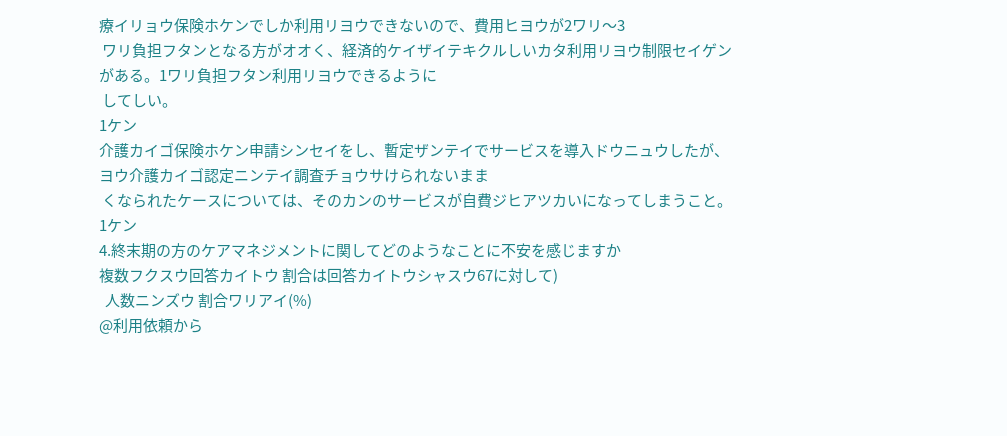療イリョウ保険ホケンでしか利用リヨウできないので、費用ヒヨウが2ワリ〜3
 ワリ負担フタンとなる方がオオく、経済的ケイザイテキクルしいカタ利用リヨウ制限セイゲンがある。1ワリ負担フタン利用リヨウできるように
 してしい。
1ケン
介護カイゴ保険ホケン申請シンセイをし、暫定ザンテイでサービスを導入ドウニュウしたが、ヨウ介護カイゴ認定ニンテイ調査チョウサけられないまま
 くなられたケースについては、そのカンのサービスが自費ジヒアツカいになってしまうこと。
1ケン
4.終末期の方のケアマネジメントに関してどのようなことに不安を感じますか
複数フクスウ回答カイトウ 割合は回答カイトウシャスウ67に対して)
  人数ニンズウ 割合ワリアイ(%)
@利用依頼から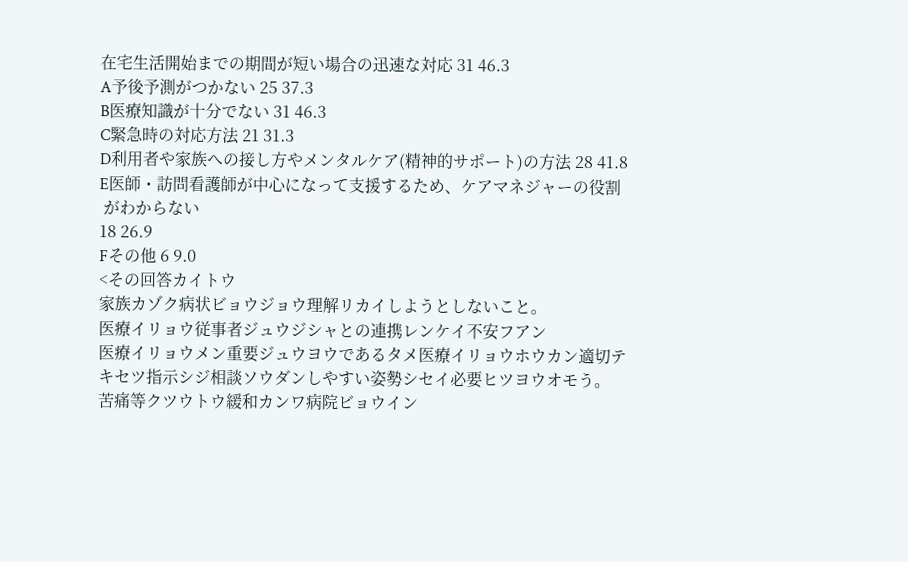在宅生活開始までの期間が短い場合の迅速な対応 31 46.3
A予後予測がつかない 25 37.3
B医療知識が十分でない 31 46.3
C緊急時の対応方法 21 31.3
D利用者や家族への接し方やメンタルケア(精神的サポート)の方法 28 41.8
E医師・訪問看護師が中心になって支援するため、ケアマネジャーの役割
 がわからない
18 26.9
Fその他 6 9.0
<その回答カイトウ
家族カゾク病状ビョウジョウ理解リカイしようとしないこと。
医療イリョウ従事者ジュウジシャとの連携レンケイ不安フアン
医療イリョウメン重要ジュウヨウであるタメ医療イリョウホウカン適切テキセツ指示シジ相談ソウダンしやすい姿勢シセイ必要ヒツヨウオモう。
苦痛等クツウトウ緩和カンワ病院ビョウイン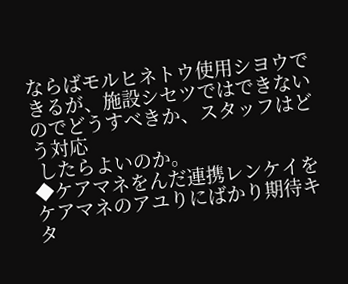ならばモルヒネトウ使用シヨウできるが、施設シセツではできないのでどうすべきか、スタッフはどう対応
 したらよいのか。
◆ケアマネをんだ連携レンケイをケアマネのアユりにばかり期待キタ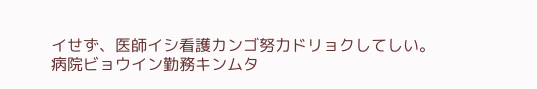イせず、医師イシ看護カンゴ努力ドリョクしてしい。
病院ビョウイン勤務キンムタ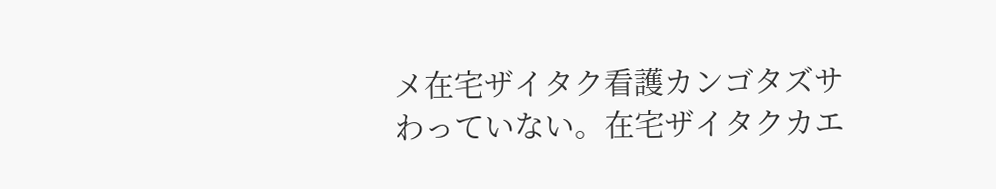メ在宅ザイタク看護カンゴタズサわっていない。在宅ザイタクカエ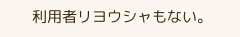利用者リヨウシャもない。